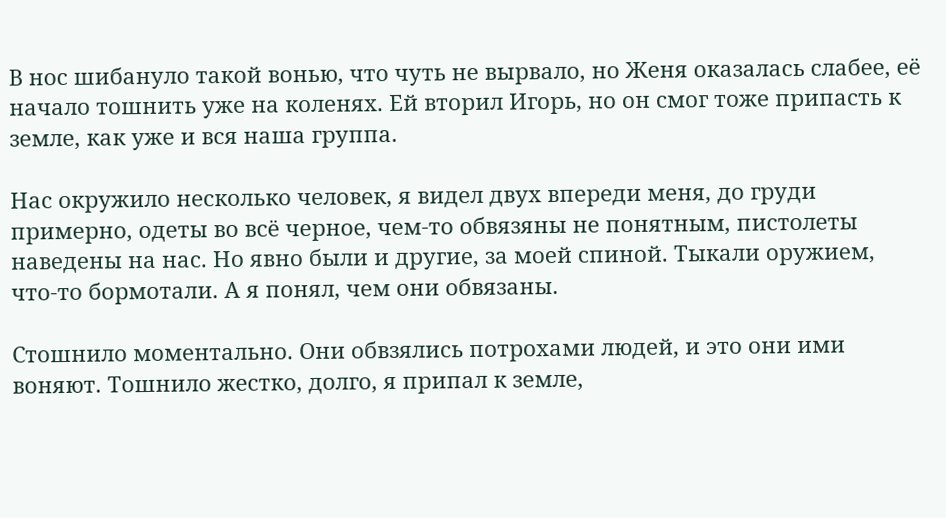В нос шибануло такой вонью, что чуть не вырвало, но Женя оказалась слабее, её начало тошнить уже на коленях. Ей вторил Игорь, но он смог тоже припасть к земле, как уже и вся наша группа.

Нас окружило несколько человек, я видел двух впереди меня, до груди примерно, одеты во всё черное, чем-то обвязяны не понятным, пистолеты наведены на нас. Но явно были и другие, за моей спиной. Тыкали оружием, что-то бормотали. А я понял, чем они обвязаны.

Стошнило моментально. Они обвзялись потрохами людей, и это они ими воняют. Тошнило жестко, долго, я припал к земле,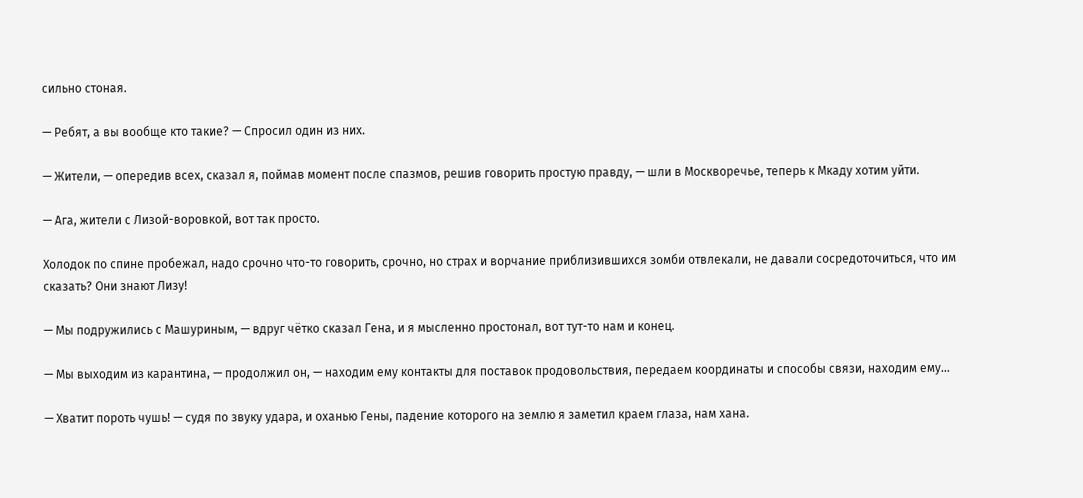сильно стоная.

— Ребят, а вы вообще кто такие? — Спросил один из них.

— Жители, — опередив всех, сказал я, поймав момент после спазмов, решив говорить простую правду, — шли в Москворечье, теперь к Мкаду хотим уйти.

— Ага, жители с Лизой-воровкой, вот так просто.

Холодок по спине пробежал, надо срочно что-то говорить, срочно, но страх и ворчание приблизившихся зомби отвлекали, не давали сосредоточиться, что им сказать? Они знают Лизу!

— Мы подружились с Машуриным, — вдруг чётко сказал Гена, и я мысленно простонал, вот тут-то нам и конец.

— Мы выходим из карантина, — продолжил он, — находим ему контакты для поставок продовольствия, передаем координаты и способы связи, находим ему…

— Хватит пороть чушь! — судя по звуку удара, и оханью Гены, падение которого на землю я заметил краем глаза, нам хана.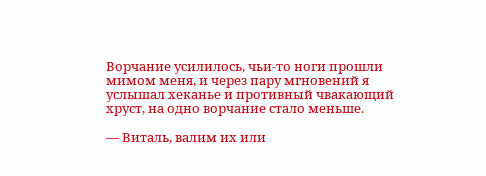Ворчание усилилось, чьи-то ноги прошли мимом меня, и через пару мгновений я услышал хеканье и противный чвакающий хруст, на одно ворчание стало меньше.

— Виталь, валим их или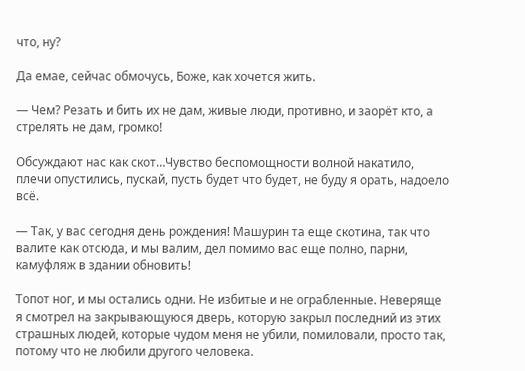что, ну?

Да емае, сейчас обмочусь, Боже, как хочется жить.

— Чем? Резать и бить их не дам, живые люди, противно, и заорёт кто, а стрелять не дам, громко!

Обсуждают нас как скот…Чувство беспомощности волной накатило, плечи опустились, пускай, пусть будет что будет, не буду я орать, надоело всё.

— Так, у вас сегодня день рождения! Машурин та еще скотина, так что валите как отсюда, и мы валим, дел помимо вас еще полно, парни, камуфляж в здании обновить!

Топот ног, и мы остались одни. Не избитые и не ограбленные. Неверяще я смотрел на закрывающуюся дверь, которую закрыл последний из этих страшных людей, которые чудом меня не убили, помиловали, просто так, потому что не любили другого человека.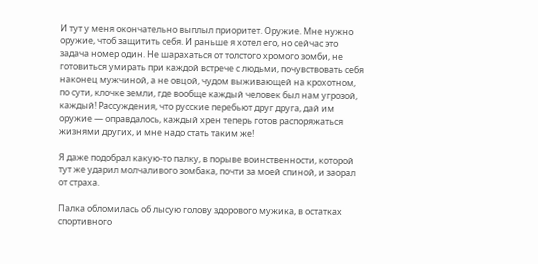И тут у меня окончательно выплыл приоритет. Оружие. Мне нужно оружие, чтоб защитить себя. И раньше я хотел его, но сейчас это задача номер один. Не шарахаться от толстого хромого зомби, не готовиться умирать при каждой встрече с людьми, почувствовать себя наконец мужчиной, а не овцой, чудом выживающей на крохотном, по сути, клочке земли, где вообще каждый человек был нам угрозой, каждый! Рассуждения, что русские перебьют друг друга, дай им оружие — оправдалось, каждый хрен теперь готов распоряжаться жизнями других, и мне надо стать таким же!

Я даже подобрал какую-то палку, в порыве воинственности, которой тут же ударил молчаливого зомбака, почти за моей спиной, и заорал от страха.

Палка обломилась об лысую голову здорового мужика, в остатках спортивного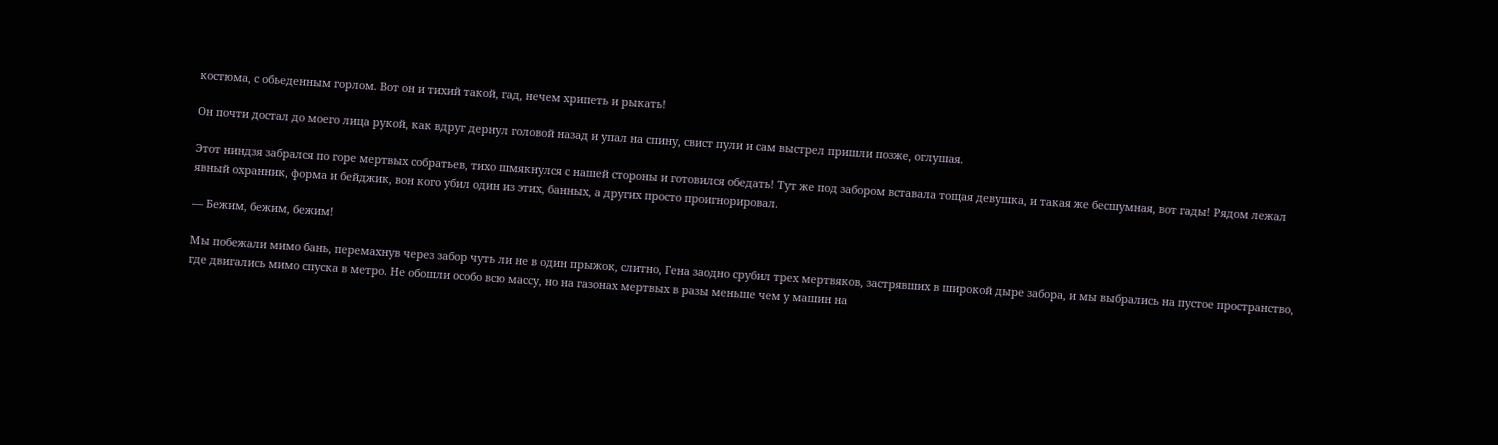костюма, с обьеденным горлом. Вот он и тихий такой, гад, нечем хрипеть и рыкать!

Он почти достал до моего лица рукой, как вдруг дернул головой назад и упал на спину, свист пули и сам выстрел пришли позже, оглушая.

Этот ниндзя забрался по горе мертвых собратьев, тихо шмякнулся с нашей стороны и готовился обедать! Тут же под забором вставала тощая девушка, и такая же бесшумная, вот гады! Рядом лежал явный охранник, форма и бейджик, вон кого убил один из этих, банных, а других просто проигнорировал.

— Бежим, бежим, бежим!

Мы побежали мимо бань, перемахнув через забор чуть ли не в один прыжок, слитно, Гена заодно срубил трех мертвяков, застрявших в широкой дыре забора, и мы выбрались на пустое пространство, где двигались мимо спуска в метро. Не обошли особо всю массу, но на газонах мертвых в разы меньше чем у машин на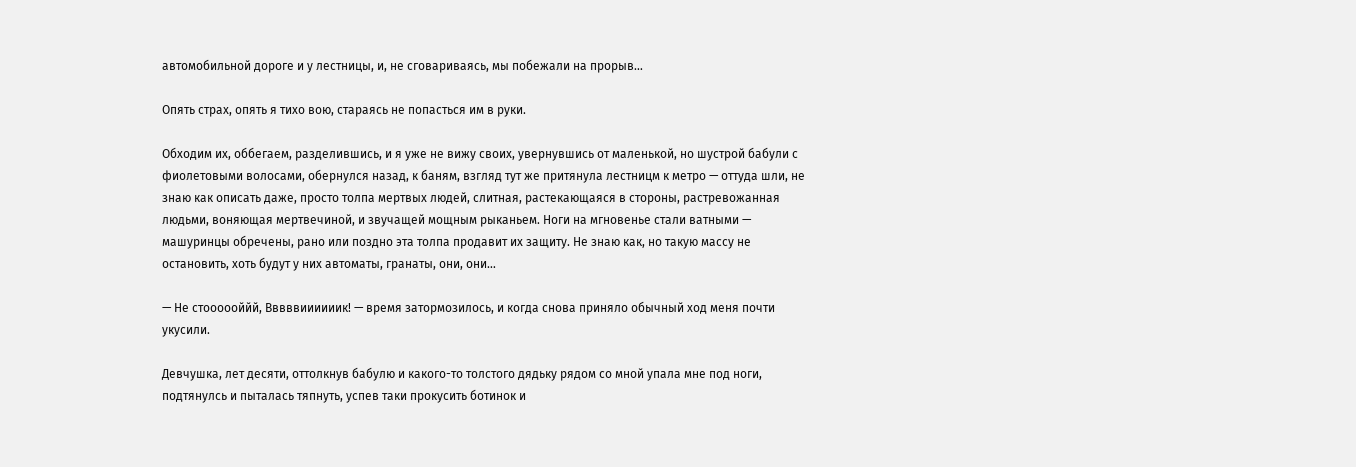автомобильной дороге и у лестницы, и, не сговариваясь, мы побежали на прорыв…

Опять страх, опять я тихо вою, стараясь не попасться им в руки.

Обходим их, оббегаем, разделившись, и я уже не вижу своих, увернувшись от маленькой, но шустрой бабули с фиолетовыми волосами, обернулся назад, к баням, взгляд тут же притянула лестницм к метро — оттуда шли, не знаю как описать даже, просто толпа мертвых людей, слитная, растекающаяся в стороны, растревожанная людьми, воняющая мертвечиной, и звучащей мощным рыканьем. Ноги на мгновенье стали ватными — машуринцы обречены, рано или поздно эта толпа продавит их защиту. Не знаю как, но такую массу не остановить, хоть будут у них автоматы, гранаты, они, они…

— Не стоооооййй, Вввввиииииик! — время затормозилось, и когда снова приняло обычный ход меня почти укусили.

Девчушка, лет десяти, оттолкнув бабулю и какого-то толстого дядьку рядом со мной упала мне под ноги, подтянулсь и пыталась тяпнуть, успев таки прокусить ботинок и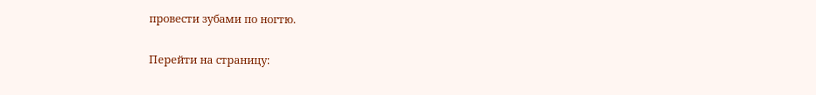провести зубами по ногтю.

Перейти на страницу: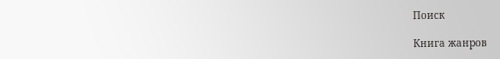Поиск

Книга жанров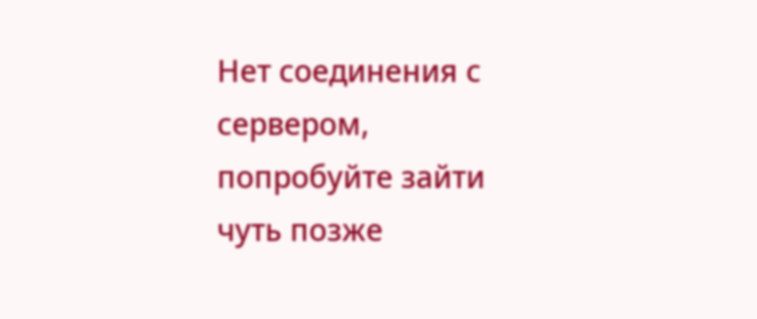Нет соединения с сервером, попробуйте зайти чуть позже